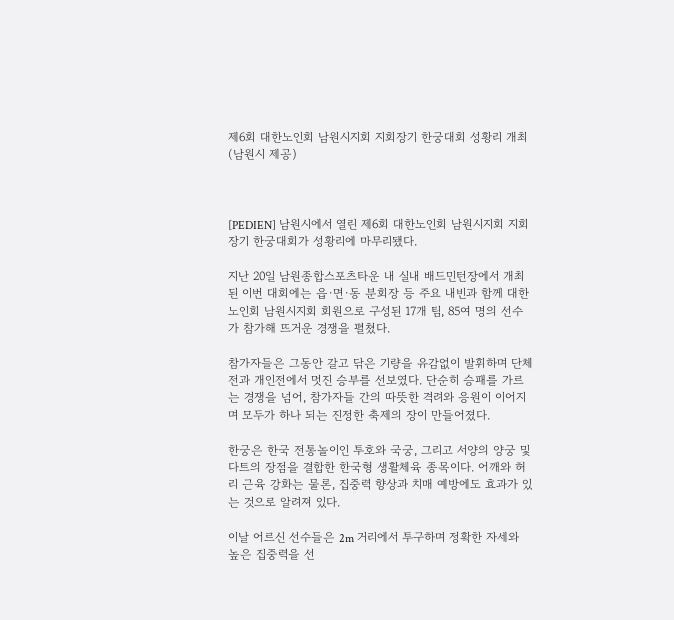제6회 대한노인회 남원시지회 지회장기 한궁대회 성황리 개최 (남원시 제공)



[PEDIEN] 남원시에서 열린 제6회 대한노인회 남원시지회 지회장기 한궁대회가 성황리에 마무리됐다.

지난 20일 남원종합스포츠타운 내 실내 배드민턴장에서 개최된 이번 대회에는 읍·면·동 분회장 등 주요 내빈과 함께 대한노인회 남원시지회 회원으로 구성된 17개 팀, 85여 명의 선수가 참가해 뜨거운 경쟁을 펼쳤다.

참가자들은 그동안 갈고 닦은 기량을 유감없이 발휘하며 단체전과 개인전에서 멋진 승부를 선보였다. 단순히 승패를 가르는 경쟁을 넘어, 참가자들 간의 따뜻한 격려와 응원이 이어지며 모두가 하나 되는 진정한 축제의 장이 만들어졌다.

한궁은 한국 전통놀이인 투호와 국궁, 그리고 서양의 양궁 및 다트의 장점을 결합한 한국형 생활체육 종목이다. 어깨와 허리 근육 강화는 물론, 집중력 향상과 치매 예방에도 효과가 있는 것으로 알려져 있다.

이날 어르신 선수들은 2m 거리에서 투구하며 정확한 자세와 높은 집중력을 선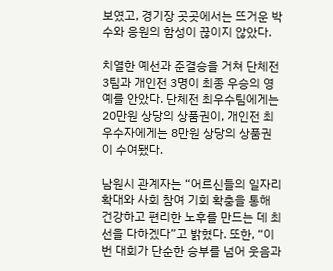보였고, 경기장 곳곳에서는 뜨거운 박수와 응원의 함성이 끊이지 않았다.

치열한 예선과 준결승을 거쳐 단체전 3팀과 개인전 3명이 최종 우승의 영예를 안았다. 단체전 최우수팀에게는 20만원 상당의 상품권이, 개인전 최우수자에게는 8만원 상당의 상품권이 수여됐다.

남원시 관계자는 “어르신들의 일자리 확대와 사회 참여 기회 확충을 통해 건강하고 편리한 노후를 만드는 데 최선을 다하겠다”고 밝혔다. 또한, “이번 대회가 단순한 승부를 넘어 웃음과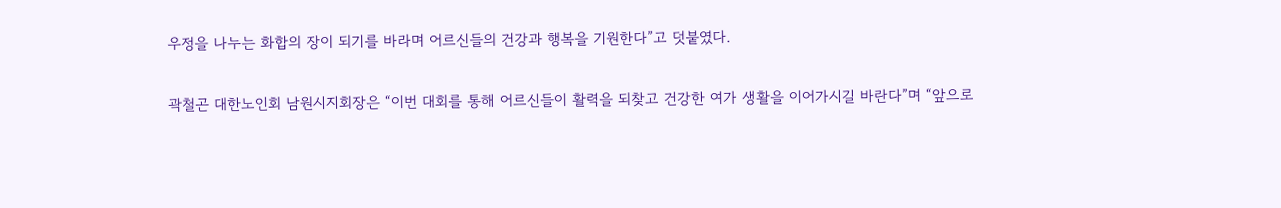우정을 나누는 화합의 장이 되기를 바라며 어르신들의 건강과 행복을 기원한다”고 덧붙였다.

곽철곤 대한노인회 남원시지회장은 “이번 대회를 통해 어르신들이 활력을 되찾고 건강한 여가 생활을 이어가시길 바란다”며 “앞으로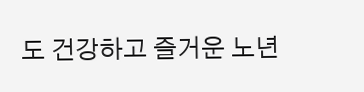도 건강하고 즐거운 노년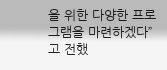을 위한 다양한 프로그램을 마련하겠다”고 전했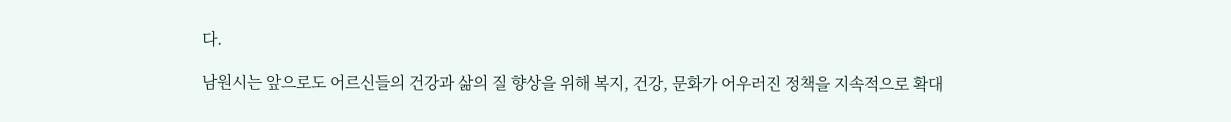다.

남원시는 앞으로도 어르신들의 건강과 삶의 질 향상을 위해 복지, 건강, 문화가 어우러진 정책을 지속적으로 확대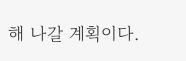해 나갈 계획이다.